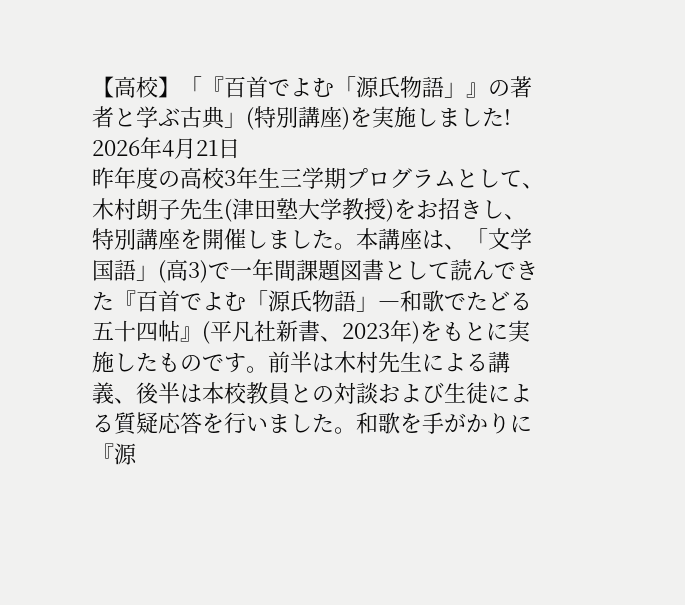【高校】「『百首でよむ「源氏物語」』の著者と学ぶ古典」(特別講座)を実施しました!
2026年4月21日
昨年度の高校3年生三学期プログラムとして、木村朗子先生(津田塾大学教授)をお招きし、特別講座を開催しました。本講座は、「文学国語」(高3)で一年間課題図書として読んできた『百首でよむ「源氏物語」―和歌でたどる五十四帖』(平凡社新書、2023年)をもとに実施したものです。前半は木村先生による講義、後半は本校教員との対談および生徒による質疑応答を行いました。和歌を手がかりに『源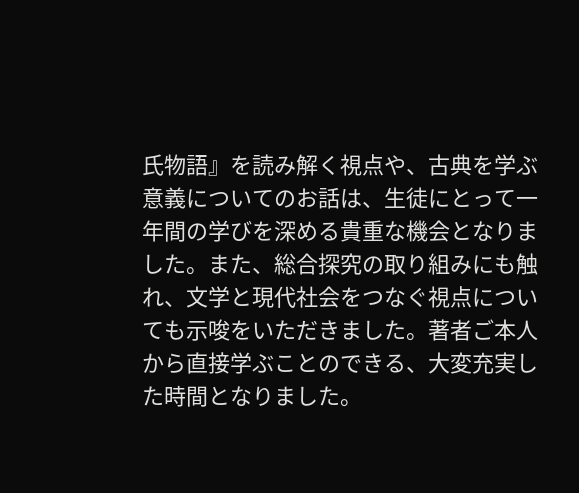氏物語』を読み解く視点や、古典を学ぶ意義についてのお話は、生徒にとって一年間の学びを深める貴重な機会となりました。また、総合探究の取り組みにも触れ、文学と現代社会をつなぐ視点についても示唆をいただきました。著者ご本人から直接学ぶことのできる、大変充実した時間となりました。